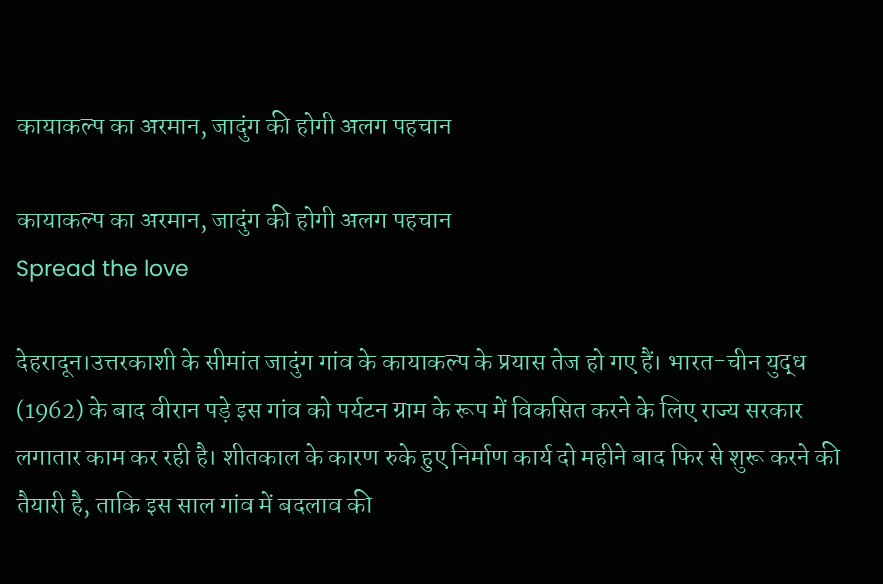कायाकल्प का अरमान, जादुंग की होगी अलग पहचान

कायाकल्प का अरमान, जादुंग की होगी अलग पहचान
Spread the love

देहरादून।उत्तरकाशी के सीमांत जादुंग गांव के कायाकल्प के प्रयास तेज हो गए हैं। भारत-चीन युद्ध (1962) के बाद वीरान पड़े इस गांव को पर्यटन ग्राम के रूप में विकसित करने के लिए राज्य सरकार लगातार काम कर रही है। शीतकाल के कारण रुके हुए निर्माण कार्य दो महीने बाद फिर से शुरू करने की तैयारी है, ताकि इस साल गांव में बदलाव की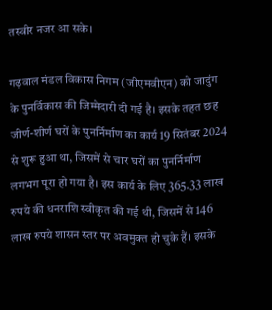तस्वीर नजर आ सके।

गढ़वाल मंडल विकास निगम (जीएमवीएन) को जादुंग के पुनर्विकास की जिम्मेदारी दी गई है। इसके तहत छह जीर्ण-शीर्ण घरों के पुनर्निर्माण का कार्य 19 सितंबर 2024 से शुरू हुआ था, जिसमें से चार घरों का पुनर्निर्माण लगभग पूरा हो गया है। इस कार्य के लिए 365.33 लाख रुपये की धनराशि स्वीकृत की गई थी, जिसमें से 146 लाख रुपये शासन स्तर पर अवमुक्त हो चुके हैं। इसके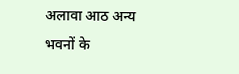अलावा आठ अन्य भवनों के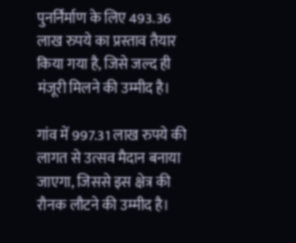पुनर्निर्माण के लिए 493.36 लाख रुपये का प्रस्ताव तैयार किया गया है, जिसे जल्द ही मंजूरी मिलने की उम्मीद है।

गांव में 997.31 लाख रुपये की लागत से उत्सव मैदान बनाया जाएगा, जिससे इस क्षेत्र की रौनक लौटने की उम्मीद है।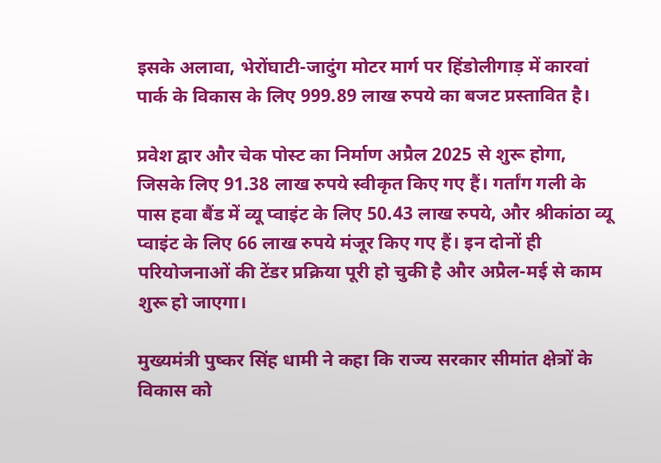इसके अलावा, भेरोंघाटी-जादुंग मोटर मार्ग पर हिंडोलीगाड़ में कारवां पार्क के विकास के लिए 999.89 लाख रुपये का बजट प्रस्तावित है।

प्रवेश द्वार और चेक पोस्ट का निर्माण अप्रैल 2025 से शुरू होगा, जिसके लिए 91.38 लाख रुपये स्वीकृत किए गए हैं। गर्तांग गली के पास हवा बैंड में व्यू प्वाइंट के लिए 50.43 लाख रुपये, और श्रीकांठा व्यू प्वाइंट के लिए 66 लाख रुपये मंजूर किए गए हैं। इन दोनों ही परियोजनाओं की टेंडर प्रक्रिया पूरी हो चुकी है और अप्रैल-मई से काम शुरू हो जाएगा।

मुख्यमंत्री पुष्कर सिंह धामी ने कहा कि राज्य सरकार सीमांत क्षेत्रों के विकास को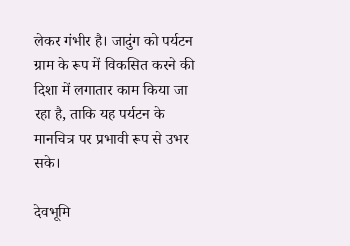लेकर गंभीर है। जादुंग को पर्यटन ग्राम के रूप में विकसित करने की दिशा में लगातार काम किया जा रहा है, ताकि यह पर्यटन के मानचित्र पर प्रभावी रूप से उभर सके।

देवभूमि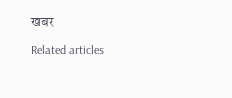खबर

Related articles